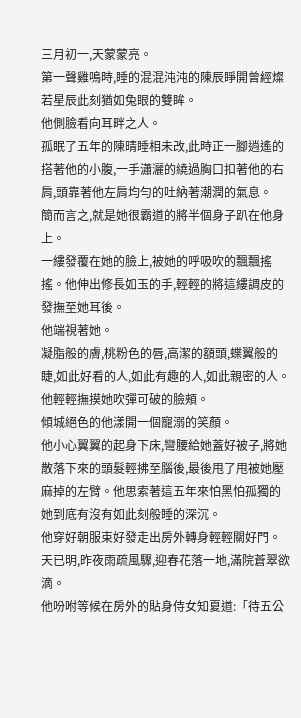三月初一,天蒙蒙亮。
第一聲雞鳴時,睡的混混沌沌的陳辰睜開曾經燦若星辰此刻猶如兔眼的雙眸。
他側臉看向耳畔之人。
孤眠了五年的陳晴睡相未改,此時正一腳逍遙的搭著他的小腹,一手瀟灑的繞過胸口扣著他的右肩,頭靠著他左肩均勻的吐納著潮潤的氣息。
簡而言之,就是她很霸道的將半個身子趴在他身上。
一縷發覆在她的臉上,被她的呼吸吹的飄飄搖搖。他伸出修長如玉的手,輕輕的將這縷調皮的發撫至她耳後。
他端視著她。
凝脂般的膚,桃粉色的唇,高潔的額頭,蝶翼般的睫,如此好看的人,如此有趣的人,如此親密的人。
他輕輕撫摸她吹彈可破的臉頰。
傾城絕色的他漾開一個寵溺的笑顏。
他小心翼翼的起身下床,彎腰給她蓋好被子,將她散落下來的頭髮輕拂至腦後,最後甩了甩被她壓麻掉的左臂。他思索著這五年來怕黑怕孤獨的她到底有沒有如此刻般睡的深沉。
他穿好朝服束好發走出房外轉身輕輕關好門。
天已明,昨夜雨疏風驟,迎春花落一地,滿院蒼翠欲滴。
他吩咐等候在房外的貼身侍女知夏道:「待五公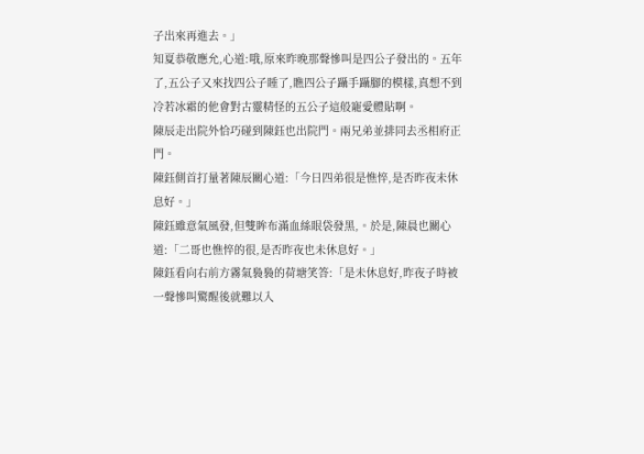子出來再進去。」
知夏恭敬應允,心道:哦,原來昨晚那聲慘叫是四公子發出的。五年了,五公子又來找四公子睡了,瞧四公子躡手躡腳的模樣,真想不到冷若冰霜的他會對古靈精怪的五公子這般寵愛體貼啊。
陳辰走出院外恰巧碰到陳鈺也出院門。兩兄弟並排同去丞相府正門。
陳鈺側首打量著陳辰關心道:「今日四弟很是憔悴,是否昨夜未休息好。」
陳鈺雖意氣風發,但雙眸布滿血絲眼袋發黑,。於是,陳晨也關心道:「二哥也憔悴的很,是否昨夜也未休息好。」
陳鈺看向右前方霧氣裊裊的荷塘笑答:「是未休息好,昨夜子時被一聲慘叫驚醒後就難以入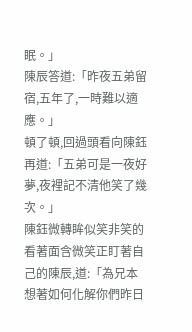眠。」
陳辰答道:「昨夜五弟留宿,五年了,一時難以適應。」
頓了頓,回過頭看向陳鈺再道:「五弟可是一夜好夢,夜裡記不清他笑了幾次。」
陳鈺微轉眸似笑非笑的看著面含微笑正盯著自己的陳辰,道:「為兄本想著如何化解你們昨日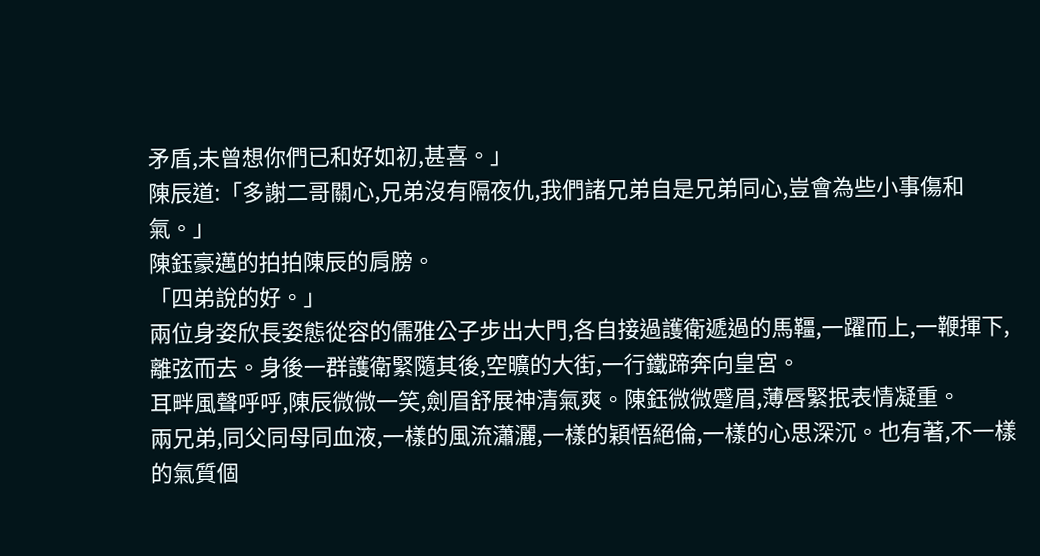矛盾,未曾想你們已和好如初,甚喜。」
陳辰道:「多謝二哥關心,兄弟沒有隔夜仇,我們諸兄弟自是兄弟同心,豈會為些小事傷和氣。」
陳鈺豪邁的拍拍陳辰的肩膀。
「四弟說的好。」
兩位身姿欣長姿態從容的儒雅公子步出大門,各自接過護衛遞過的馬韁,一躍而上,一鞭揮下,離弦而去。身後一群護衛緊隨其後,空曠的大街,一行鐵蹄奔向皇宮。
耳畔風聲呼呼,陳辰微微一笑,劍眉舒展神清氣爽。陳鈺微微蹙眉,薄唇緊抿表情凝重。
兩兄弟,同父同母同血液,一樣的風流瀟灑,一樣的穎悟絕倫,一樣的心思深沉。也有著,不一樣的氣質個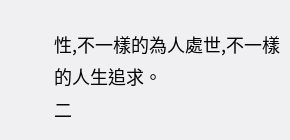性,不一樣的為人處世,不一樣的人生追求。
二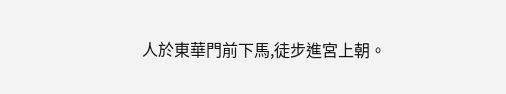人於東華門前下馬,徒步進宮上朝。